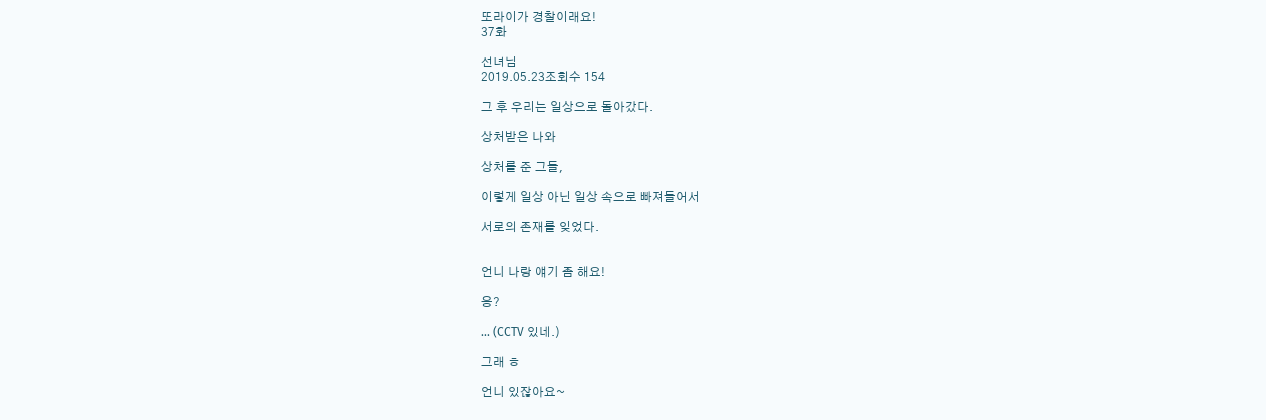또라이가 경찰이래요!
37화

선녀님
2019.05.23조회수 154

그 후 우리는 일상으로 돌아갔다.

상처받은 나와

상처를 준 그들,

이렇게 일상 아닌 일상 속으로 빠져들어서

서로의 존재를 잊었다.


언니 나랑 얘기 좀 해요!

응?

... (CCTV 있네.)

그래 ㅎ

언니 있잖아요~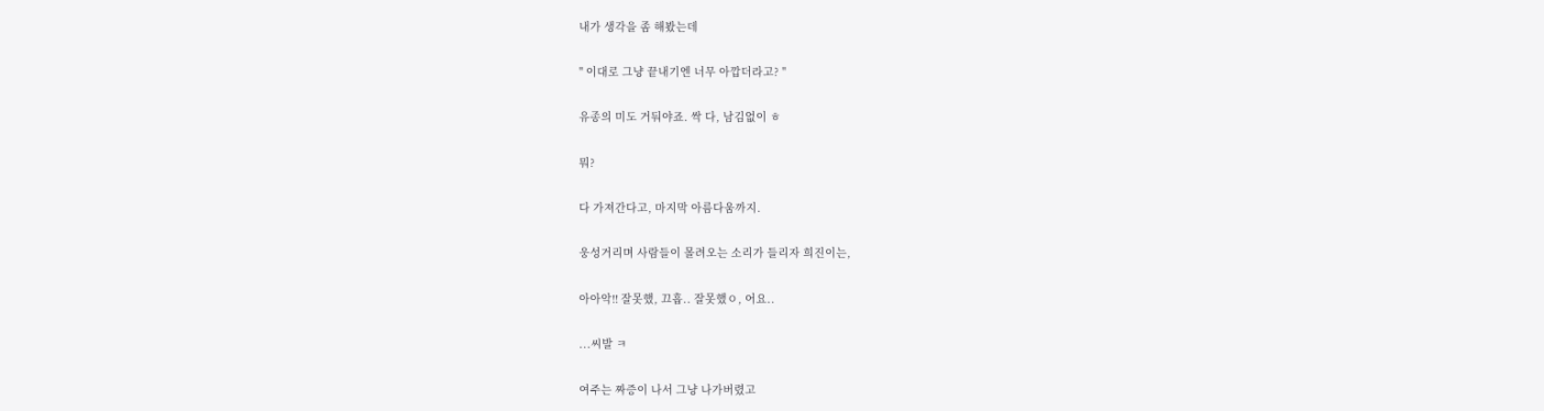내가 생각을 좀 해봤는데

" 이대로 그냥 끝내기엔 너무 아깝더라고? "

유종의 미도 거둬야죠. 싹 다, 남김없이 ㅎ

뭐?

다 가져간다고, 마지막 아름다움까지.

웅성거리며 사람들이 몰려오는 소리가 들리자 희진이는,

아아악!! 잘못했, 끄흡.. 잘못했ㅇ, 어요..

...씨발 ㅋ

여주는 짜증이 나서 그냥 나가버렸고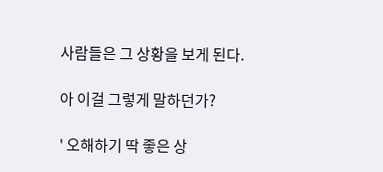사람들은 그 상황을 보게 된다.

아 이걸 그렇게 말하던가?

' 오해하기 딱 좋은 상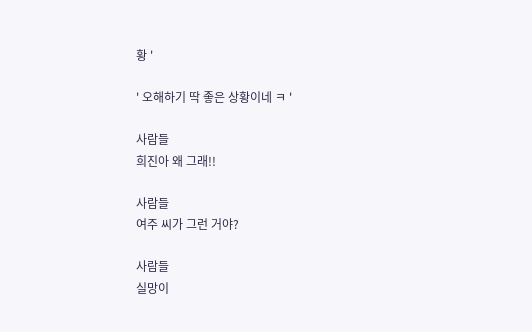황 '

' 오해하기 딱 좋은 상황이네 ㅋ '

사람들
희진아 왜 그래!!

사람들
여주 씨가 그런 거야?

사람들
실망이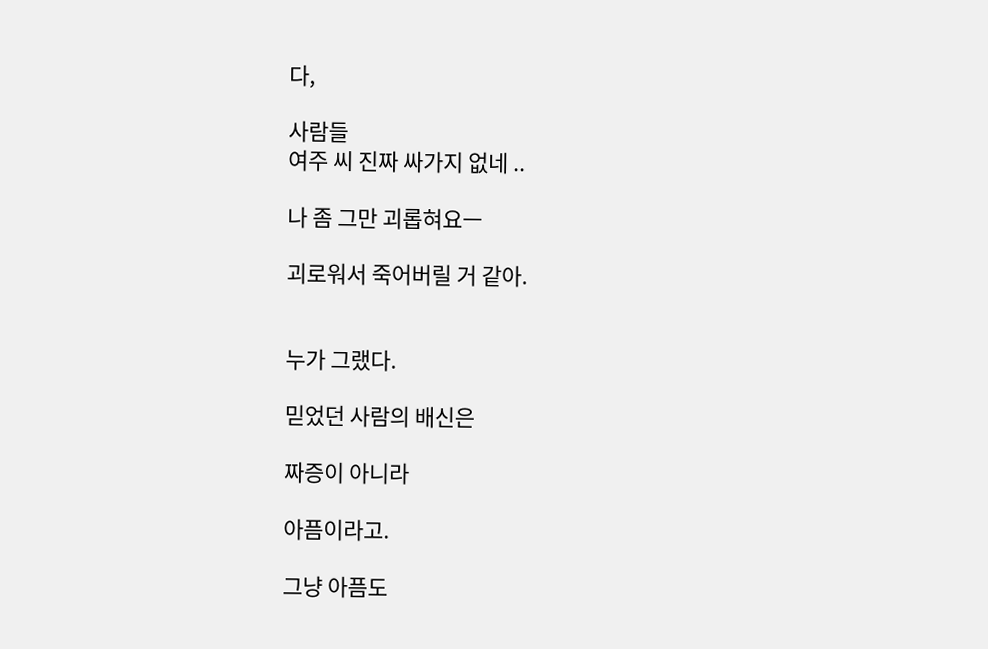다,

사람들
여주 씨 진짜 싸가지 없네 ..

나 좀 그만 괴롭혀요ㅡ

괴로워서 죽어버릴 거 같아.


누가 그랬다.

믿었던 사람의 배신은

짜증이 아니라

아픔이라고.

그냥 아픔도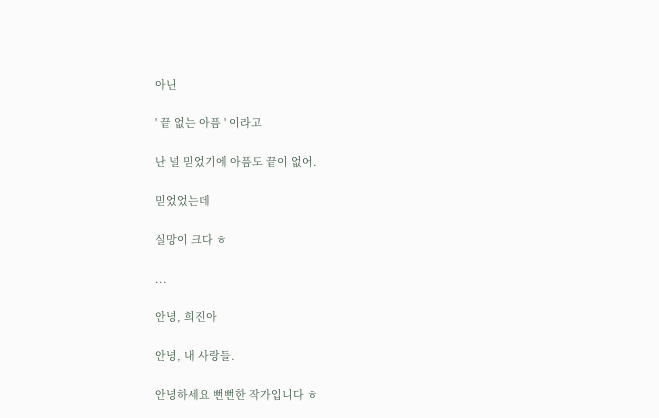아닌

' 끝 없는 아픔 ' 이라고

난 널 믿었기에 아픔도 끝이 없어.

믿었었는데

실망이 크다 ㅎ

...

안녕, 희진아

안녕, 내 사랑들.

안녕하세요 뻔뻔한 작가입니다 ㅎ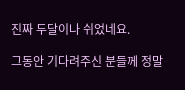진짜 두달이나 쉬었네요.

그동안 기다려주신 분들께 정말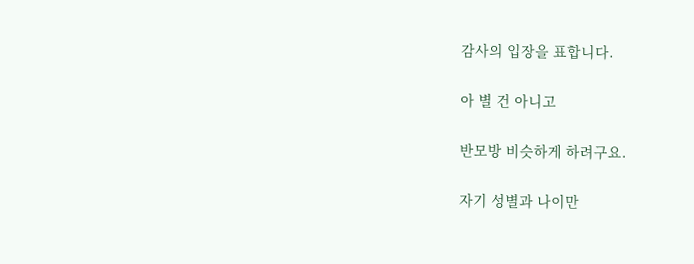감사의 입장을 표합니다.

아 별 건 아니고

반모방 비슷하게 하려구요.

자기 성별과 나이만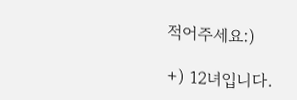적어주세요:)

+) 12녀입니다.